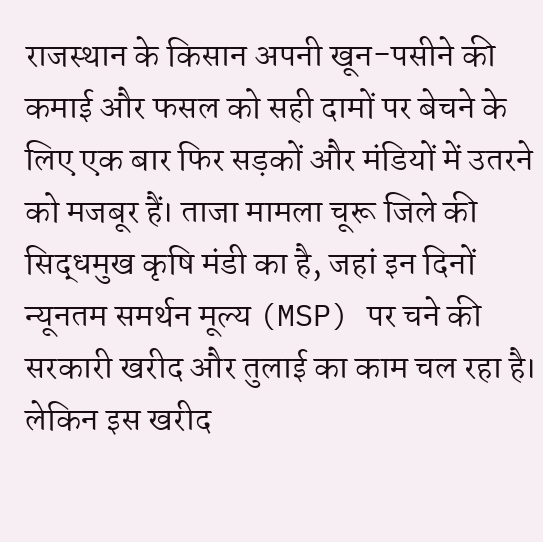राजस्थान के किसान अपनी खून-पसीने की कमाई और फसल को सही दामों पर बेचने के लिए एक बार फिर सड़कों और मंडियों में उतरने को मजबूर हैं। ताजा मामला चूरू जिले की सिद्धमुख कृषि मंडी का है, जहां इन दिनों न्यूनतम समर्थन मूल्य (MSP) पर चने की सरकारी खरीद और तुलाई का काम चल रहा है। लेकिन इस खरीद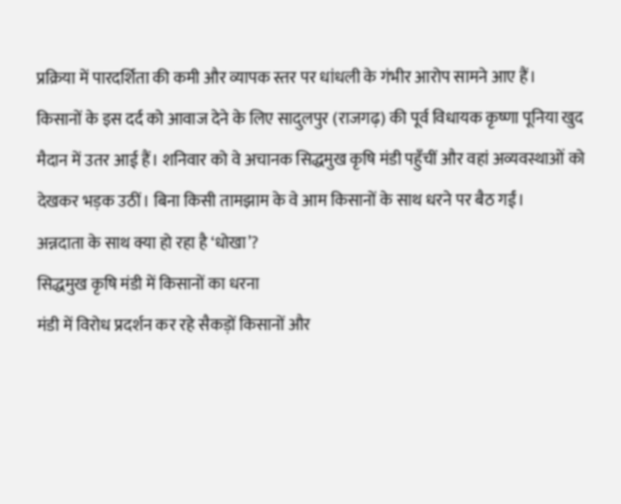प्रक्रिया में पारदर्शिता की कमी और व्यापक स्तर पर धांधली के गंभीर आरोप सामने आए हैं।
किसानों के इस दर्द को आवाज देने के लिए सादुलपुर (राजगढ़) की पूर्व विधायक कृष्णा पूनिया खुद मैदान में उतर आई हैं। शनिवार को वे अचानक सिद्धमुख कृषि मंडी पहुँचीं और वहां अव्यवस्थाओं को देखकर भड़क उठीं। बिना किसी तामझाम के वे आम किसानों के साथ धरने पर बैठ गईं।
अन्नदाता के साथ क्या हो रहा है ‘धोखा’?
सिद्धमुख कृषि मंडी में किसानों का धरना
मंडी में विरोध प्रदर्शन कर रहे सैकड़ों किसानों और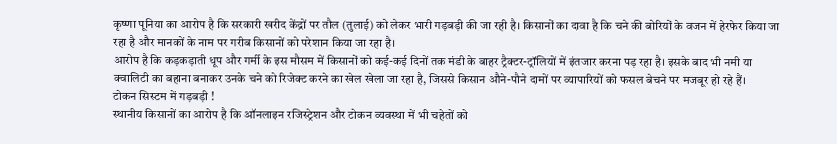कृष्णा पूनिया का आरोप है कि सरकारी खरीद केंद्रों पर तौल (तुलाई) को लेकर भारी गड़बड़ी की जा रही है। किसानों का दावा है कि चने की बोरियों के वजन में हेरफेर किया जा रहा है और मानकों के नाम पर गरीब किसानों को परेशान किया जा रहा है।
आरोप है कि कड़कड़ाती धूप और गर्मी के इस मौसम में किसानों को कई-कई दिनों तक मंडी के बाहर ट्रैक्टर-ट्रॉलियों में इंतजार करना पड़ रहा है। इसके बाद भी नमी या क्वालिटी का बहाना बनाकर उनके चने को रिजेक्ट करने का खेल खेला जा रहा है, जिससे किसान औने-पौने दामों पर व्यापारियों को फसल बेचने पर मजबूर हो रहे हैं।
टोकन सिस्टम में गड़बड़ी !
स्थानीय किसानों का आरोप है कि ऑनलाइन रजिस्ट्रेशन और टोकन व्यवस्था में भी चहेतों को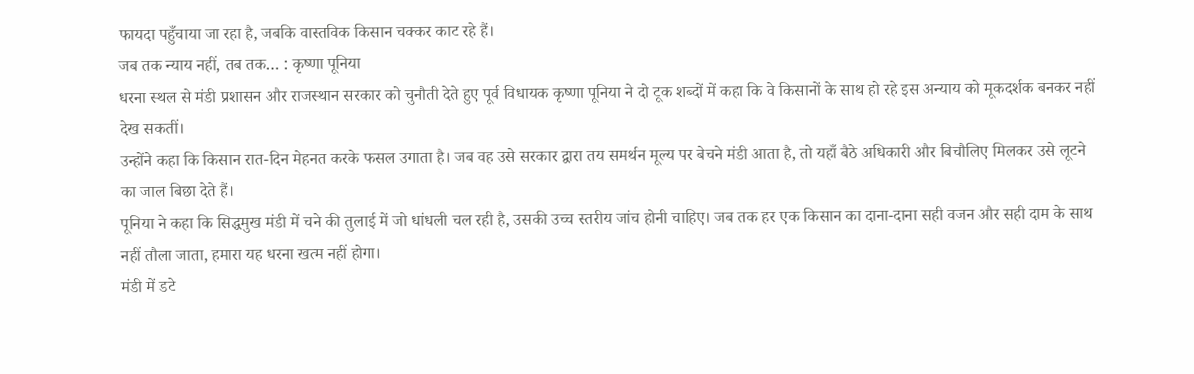फायदा पहुँचाया जा रहा है, जबकि वास्तविक किसान चक्कर काट रहे हैं।
जब तक न्याय नहीं, तब तक… : कृष्णा पूनिया
धरना स्थल से मंडी प्रशासन और राजस्थान सरकार को चुनौती देते हुए पूर्व विधायक कृष्णा पूनिया ने दो टूक शब्दों में कहा कि वे किसानों के साथ हो रहे इस अन्याय को मूकदर्शक बनकर नहीं देख सकतीं।
उन्होंने कहा कि किसान रात-दिन मेहनत करके फसल उगाता है। जब वह उसे सरकार द्वारा तय समर्थन मूल्य पर बेचने मंडी आता है, तो यहाँ बैठे अधिकारी और बिचौलिए मिलकर उसे लूटने का जाल बिछा देते हैं।
पूनिया ने कहा कि सिद्धमुख मंडी में चने की तुलाई में जो धांधली चल रही है, उसकी उच्च स्तरीय जांच होनी चाहिए। जब तक हर एक किसान का दाना-दाना सही वजन और सही दाम के साथ नहीं तौला जाता, हमारा यह धरना खत्म नहीं होगा।
मंडी में डटे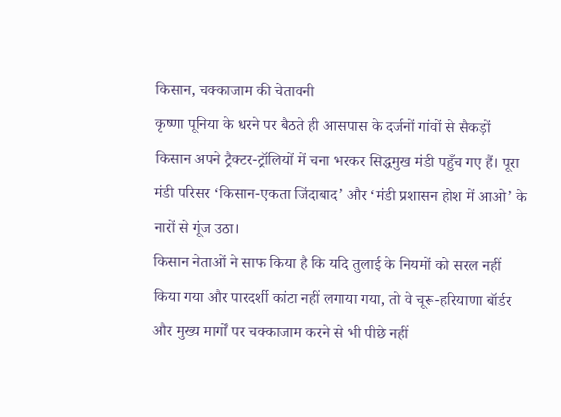किसान, चक्काजाम की चेतावनी
कृष्णा पूनिया के धरने पर बैठते ही आसपास के दर्जनों गांवों से सैकड़ों किसान अपने ट्रैक्टर-ट्रॉलियों में चना भरकर सिद्धमुख मंडी पहुँच गए हैं। पूरा मंडी परिसर ‘किसान-एकता जिंदाबाद’ और ‘मंडी प्रशासन होश में आओ’ के नारों से गूंज उठा।
किसान नेताओं ने साफ किया है कि यदि तुलाई के नियमों को सरल नहीं किया गया और पारदर्शी कांटा नहीं लगाया गया, तो वे चूरू-हरियाणा बॉर्डर और मुख्य मार्गों पर चक्काजाम करने से भी पीछे नहीं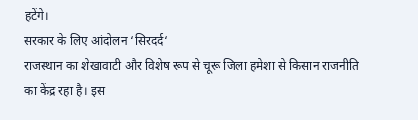हटेंगे।
सरकार के लिए आंदोलन ‘सिरदर्द‘
राजस्थान का शेखावाटी और विशेष रूप से चूरू जिला हमेशा से किसान राजनीति का केंद्र रहा है। इस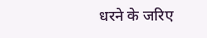धरने के जरिए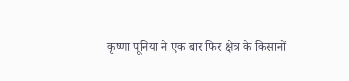कृष्णा पूनिया ने एक बार फिर क्षेत्र के किसानों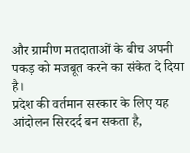और ग्रामीण मतदाताओं के बीच अपनी पकड़ को मजबूत करने का संकेत दे दिया है।
प्रदेश की वर्तमान सरकार के लिए यह आंदोलन सिरदर्द बन सकता है,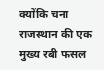क्योंकि चना राजस्थान की एक मुख्य रबी फसल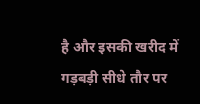है और इसकी खरीद में गड़बड़ी सीधे तौर पर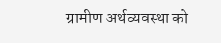ग्रामीण अर्थव्यवस्था को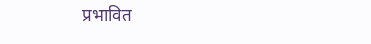प्रभावित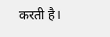करती है।